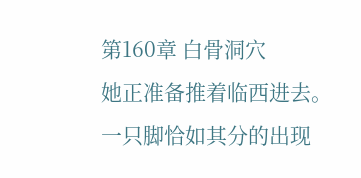第160章 白骨洞穴
她正准备推着临西进去。
一只脚恰如其分的出现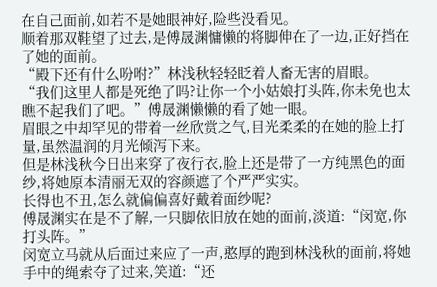在自己面前,如若不是她眼神好,险些没看见。
顺着那双鞋望了过去,是傅晟渊慵懒的将脚伸在了一边,正好挡在了她的面前。
“殿下还有什么吩咐?”林浅秋轻轻眨着人畜无害的眉眼。
“我们这里人都是死绝了吗?让你一个小姑娘打头阵,你未免也太瞧不起我们了吧。”傅晟渊懒懒的看了她一眼。
眉眼之中却罕见的带着一丝欣赏之气,目光柔柔的在她的脸上打量,虽然温润的月光倾泻下来。
但是林浅秋今日出来穿了夜行衣,脸上还是带了一方纯黑色的面纱,将她原本清丽无双的容颜遮了个严严实实。
长得也不丑,怎么就偏偏喜好戴着面纱呢?
傅晟渊实在是不了解,一只脚依旧放在她的面前,淡道:“闵宽,你打头阵。”
闵宽立马就从后面过来应了一声,憨厚的跑到林浅秋的面前,将她手中的绳索夺了过来,笑道:“还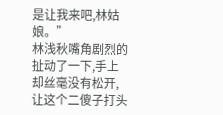是让我来吧,林姑娘。”
林浅秋嘴角剧烈的扯动了一下,手上却丝毫没有松开,让这个二傻子打头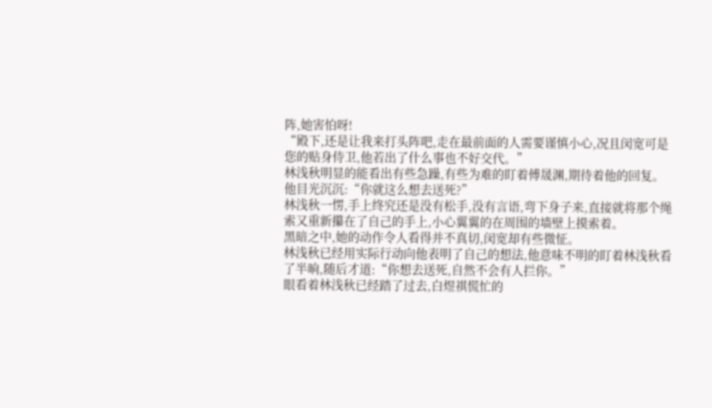阵,她害怕呀!
“殿下,还是让我来打头阵吧,走在最前面的人需要谨慎小心,况且闵宽可是您的贴身侍卫,他若出了什么事也不好交代。”
林浅秋明显的能看出有些急躁,有些为难的盯着傅晟渊,期待着他的回复。
他目光沉沉:“你就这么想去送死?”
林浅秋一愣,手上终究还是没有松手,没有言语,弯下身子来,直接就将那个绳索又重新攥在了自己的手上,小心翼翼的在周围的墙壁上摸索着。
黑暗之中,她的动作令人看得并不真切,闵宽却有些微怔。
林浅秋已经用实际行动向他表明了自己的想法,他意味不明的盯着林浅秋看了半晌,随后才道:“你想去送死,自然不会有人拦你。”
眼看着林浅秋已经踏了过去,白煜祺慌忙的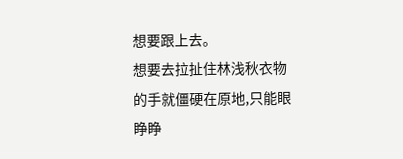想要跟上去。
想要去拉扯住林浅秋衣物的手就僵硬在原地,只能眼睁睁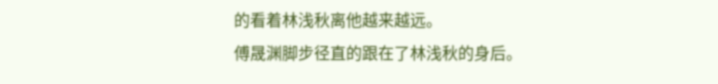的看着林浅秋离他越来越远。
傅晟渊脚步径直的跟在了林浅秋的身后。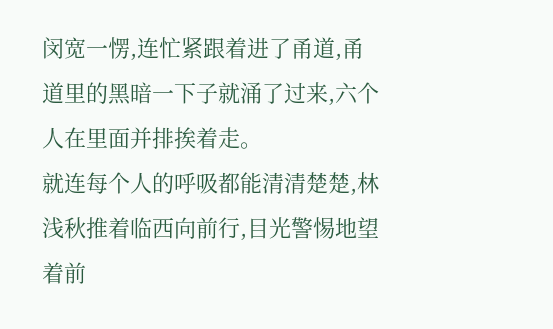闵宽一愣,连忙紧跟着进了甬道,甬道里的黑暗一下子就涌了过来,六个人在里面并排挨着走。
就连每个人的呼吸都能清清楚楚,林浅秋推着临西向前行,目光警惕地望着前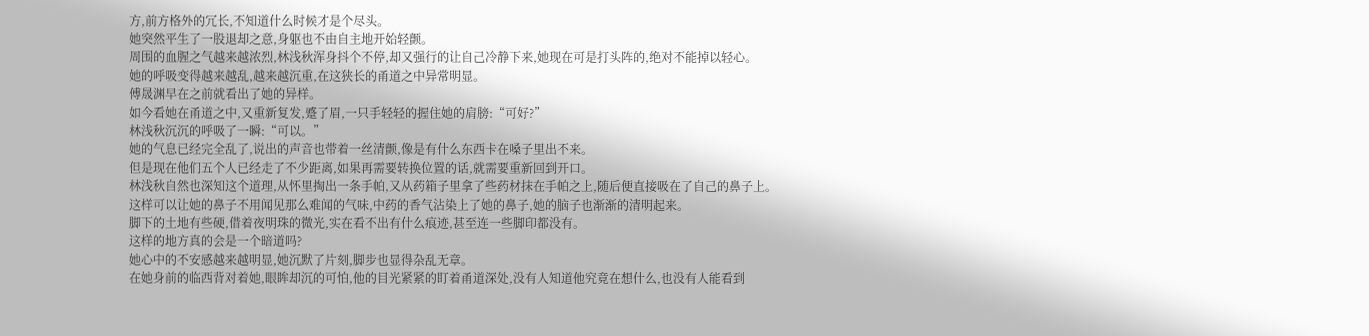方,前方格外的冗长,不知道什么时候才是个尽头。
她突然平生了一股退却之意,身躯也不由自主地开始轻颤。
周围的血腥之气越来越浓烈,林浅秋浑身抖个不停,却又强行的让自己冷静下来,她现在可是打头阵的,绝对不能掉以轻心。
她的呼吸变得越来越乱,越来越沉重,在这狭长的甬道之中异常明显。
傅晟渊早在之前就看出了她的异样。
如今看她在甬道之中,又重新复发,蹙了眉,一只手轻轻的握住她的肩膀:“可好?”
林浅秋沉沉的呼吸了一瞬:“可以。”
她的气息已经完全乱了,说出的声音也带着一丝清颤,像是有什么东西卡在嗓子里出不来。
但是现在他们五个人已经走了不少距离,如果再需要转换位置的话,就需要重新回到开口。
林浅秋自然也深知这个道理,从怀里掏出一条手帕,又从药箱子里拿了些药材抹在手帕之上,随后便直接吸在了自己的鼻子上。
这样可以让她的鼻子不用闻见那么难闻的气味,中药的香气沾染上了她的鼻子,她的脑子也渐渐的清明起来。
脚下的土地有些硬,借着夜明珠的微光,实在看不出有什么痕迹,甚至连一些脚印都没有。
这样的地方真的会是一个暗道吗?
她心中的不安感越来越明显,她沉默了片刻,脚步也显得杂乱无章。
在她身前的临西背对着她,眼眸却沉的可怕,他的目光紧紧的盯着甬道深处,没有人知道他究竟在想什么,也没有人能看到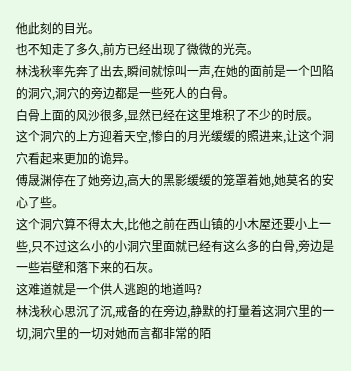他此刻的目光。
也不知走了多久,前方已经出现了微微的光亮。
林浅秋率先奔了出去,瞬间就惊叫一声,在她的面前是一个凹陷的洞穴,洞穴的旁边都是一些死人的白骨。
白骨上面的风沙很多,显然已经在这里堆积了不少的时辰。
这个洞穴的上方迎着天空,惨白的月光缓缓的照进来,让这个洞穴看起来更加的诡异。
傅晟渊停在了她旁边,高大的黑影缓缓的笼罩着她,她莫名的安心了些。
这个洞穴算不得太大,比他之前在西山镇的小木屋还要小上一些,只不过这么小的小洞穴里面就已经有这么多的白骨,旁边是一些岩壁和落下来的石灰。
这难道就是一个供人逃跑的地道吗?
林浅秋心思沉了沉,戒备的在旁边,静默的打量着这洞穴里的一切,洞穴里的一切对她而言都非常的陌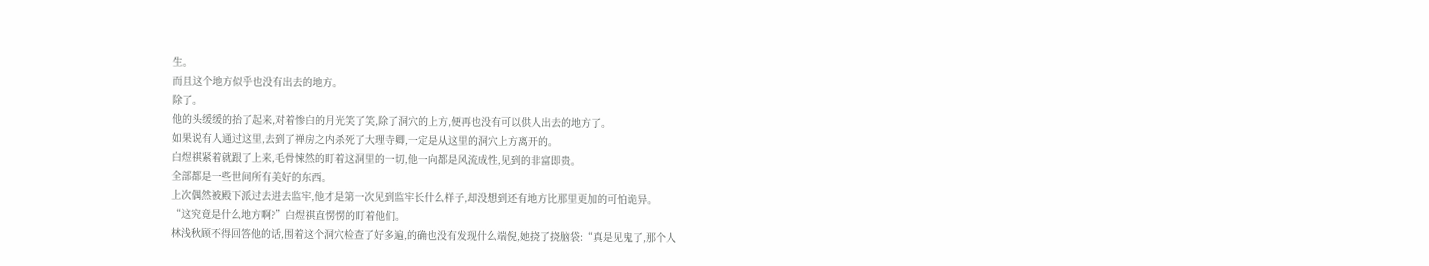生。
而且这个地方似乎也没有出去的地方。
除了。
他的头缓缓的抬了起来,对着惨白的月光笑了笑,除了洞穴的上方,便再也没有可以供人出去的地方了。
如果说有人通过这里,去到了禅房之内杀死了大理寺卿,一定是从这里的洞穴上方离开的。
白煜祺紧着就跟了上来,毛骨悚然的盯着这洞里的一切,他一向都是风流成性,见到的非富即贵。
全部都是一些世间所有美好的东西。
上次偶然被殿下派过去进去监牢,他才是第一次见到监牢长什么样子,却没想到还有地方比那里更加的可怕诡异。
“这究竟是什么地方啊?”白煜祺直愣愣的盯着他们。
林浅秋顾不得回答他的话,围着这个洞穴检查了好多遍,的确也没有发现什么端倪,她挠了挠脑袋:“真是见鬼了,那个人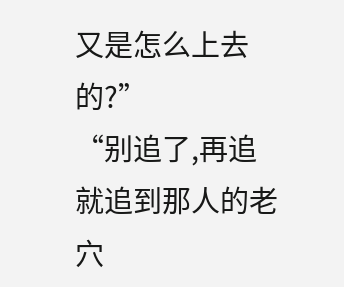又是怎么上去的?”
“别追了,再追就追到那人的老穴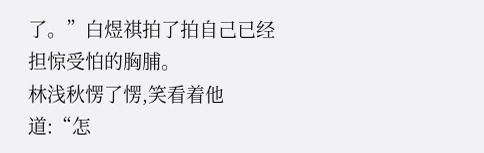了。”白煜祺拍了拍自己已经担惊受怕的胸脯。
林浅秋愣了愣,笑看着他道:“怎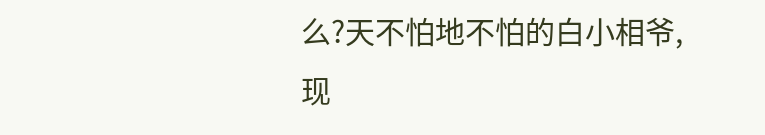么?天不怕地不怕的白小相爷,现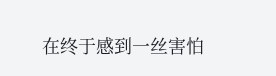在终于感到一丝害怕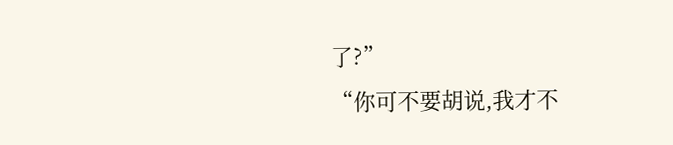了?”
“你可不要胡说,我才不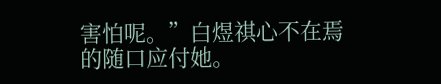害怕呢。”白煜祺心不在焉的随口应付她。